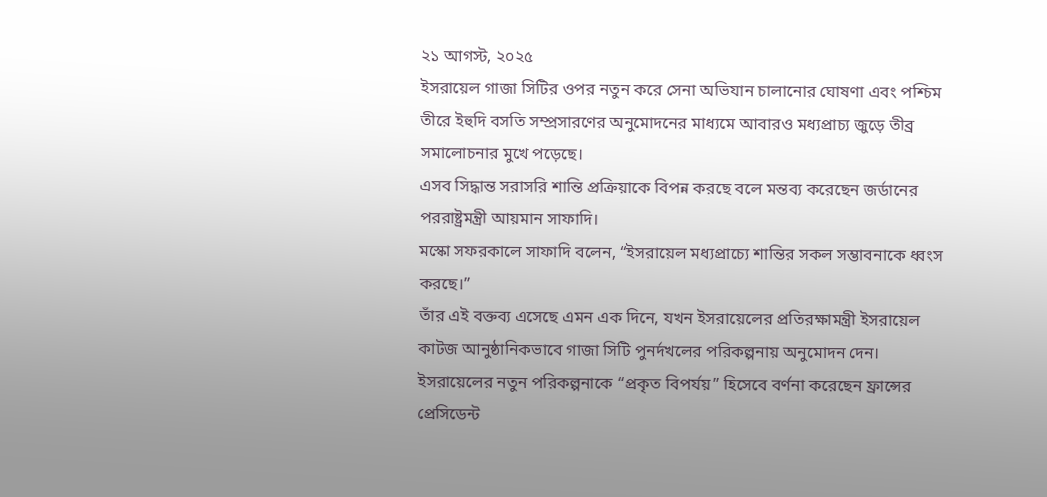২১ আগস্ট, ২০২৫
ইসরায়েল গাজা সিটির ওপর নতুন করে সেনা অভিযান চালানোর ঘোষণা এবং পশ্চিম তীরে ইহুদি বসতি সম্প্রসারণের অনুমোদনের মাধ্যমে আবারও মধ্যপ্রাচ্য জুড়ে তীব্র সমালোচনার মুখে পড়েছে।
এসব সিদ্ধান্ত সরাসরি শান্তি প্রক্রিয়াকে বিপন্ন করছে বলে মন্তব্য করেছেন জর্ডানের পররাষ্ট্রমন্ত্রী আয়মান সাফাদি।
মস্কো সফরকালে সাফাদি বলেন, “ইসরায়েল মধ্যপ্রাচ্যে শান্তির সকল সম্ভাবনাকে ধ্বংস করছে।”
তাঁর এই বক্তব্য এসেছে এমন এক দিনে, যখন ইসরায়েলের প্রতিরক্ষামন্ত্রী ইসরায়েল কাটজ আনুষ্ঠানিকভাবে গাজা সিটি পুনর্দখলের পরিকল্পনায় অনুমোদন দেন।
ইসরায়েলের নতুন পরিকল্পনাকে “প্রকৃত বিপর্যয়” হিসেবে বর্ণনা করেছেন ফ্রান্সের প্রেসিডেন্ট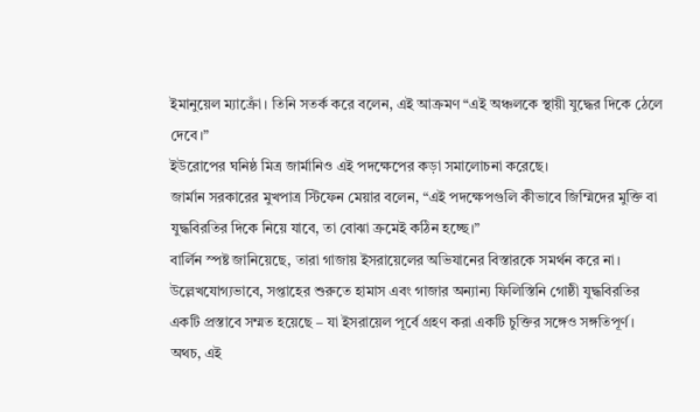ইমানুয়েল ম্যাক্রোঁ। তিনি সতর্ক করে বলেন, এই আক্রমণ “এই অঞ্চলকে স্থায়ী যুদ্ধের দিকে ঠেলে দেবে।”
ইউরোপের ঘনিষ্ঠ মিত্র জার্মানিও এই পদক্ষেপের কড়া সমালোচনা করেছে।
জার্মান সরকারের মুখপাত্র স্টিফেন মেয়ার বলেন, “এই পদক্ষেপগুলি কীভাবে জিম্মিদের মুক্তি বা যুদ্ধবিরতির দিকে নিয়ে যাবে, তা বোঝা ক্রমেই কঠিন হচ্ছে।”
বার্লিন স্পষ্ট জানিয়েছে, তারা গাজায় ইসরায়েলের অভিযানের বিস্তারকে সমর্থন করে না।
উল্লেখযোগ্যভাবে, সপ্তাহের শুরুতে হামাস এবং গাজার অন্যান্য ফিলিস্তিনি গোষ্ঠী যুদ্ধবিরতির একটি প্রস্তাবে সম্মত হয়েছে – যা ইসরায়েল পূর্বে গ্রহণ করা একটি চুক্তির সঙ্গেও সঙ্গতিপূর্ণ।
অথচ, এই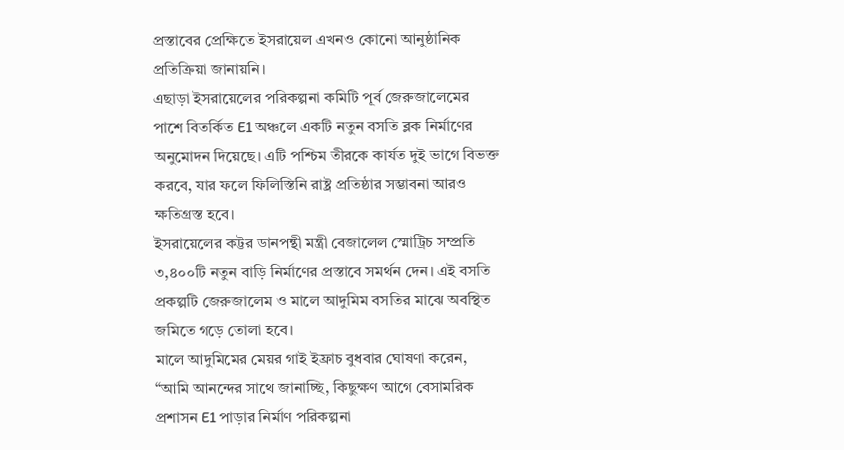প্রস্তাবের প্রেক্ষিতে ইসরায়েল এখনও কোনো আনুষ্ঠানিক প্রতিক্রিয়া জানায়নি।
এছাড়া ইসরায়েলের পরিকল্পনা কমিটি পূর্ব জেরুজালেমের পাশে বিতর্কিত E1 অঞ্চলে একটি নতুন বসতি ব্লক নির্মাণের অনুমোদন দিয়েছে। এটি পশ্চিম তীরকে কার্যত দুই ভাগে বিভক্ত করবে, যার ফলে ফিলিস্তিনি রাষ্ট্র প্রতিষ্ঠার সম্ভাবনা আরও ক্ষতিগ্রস্ত হবে।
ইসরায়েলের কট্টর ডানপন্থী মন্ত্রী বেজালেল স্মোট্রিচ সম্প্রতি ৩,৪০০টি নতুন বাড়ি নির্মাণের প্রস্তাবে সমর্থন দেন। এই বসতি প্রকল্পটি জেরুজালেম ও মালে আদুমিম বসতির মাঝে অবস্থিত জমিতে গড়ে তোলা হবে।
মালে আদুমিমের মেয়র গাই ইফ্রাচ বুধবার ঘোষণা করেন, “আমি আনন্দের সাথে জানাচ্ছি, কিছুক্ষণ আগে বেসামরিক প্রশাসন E1 পাড়ার নির্মাণ পরিকল্পনা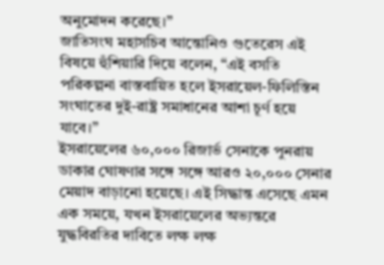অনুমোদন করেছে।”
জাতিসংঘ মহাসচিব আন্তোনিও গুতেরেস এই বিষয়ে হুঁশিয়ারি দিয়ে বলেন, “এই বসতি পরিকল্পনা বাস্তবায়িত হলে ইসরায়েল-ফিলিস্তিন সংঘাতের দুই-রাষ্ট্র সমাধানের আশা চূর্ণ হয়ে যাবে।”
ইসরায়েলের ৬০,০০০ রিজার্ভ সেনাকে পুনরায় ডাকার ঘোষণার সঙ্গে সঙ্গে আরও ২০,০০০ সেনার মেয়াদ বাড়ানো হয়েছে। এই সিদ্ধান্ত এসেছে এমন এক সময়ে, যখন ইসরায়েলের অভ্যন্তরে যুদ্ধবিরতির দাবিতে লক্ষ লক্ষ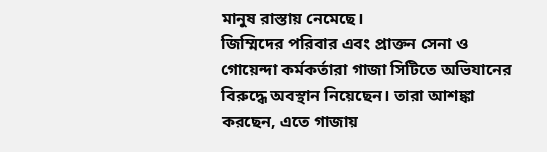মানুষ রাস্তায় নেমেছে।
জিম্মিদের পরিবার এবং প্রাক্তন সেনা ও গোয়েন্দা কর্মকর্তারা গাজা সিটিতে অভিযানের বিরুদ্ধে অবস্থান নিয়েছেন। তারা আশঙ্কা করছেন, এতে গাজায়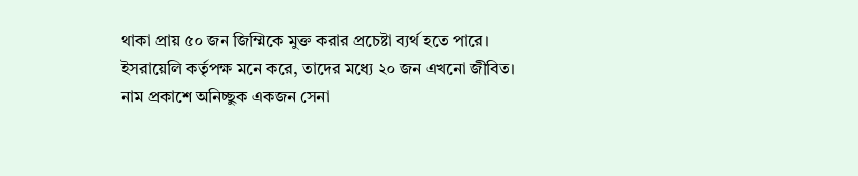থাকা প্রায় ৫০ জন জিম্মিকে মুক্ত করার প্রচেষ্টা ব্যর্থ হতে পারে।
ইসরায়েলি কর্তৃপক্ষ মনে করে, তাদের মধ্যে ২০ জন এখনো জীবিত।
নাম প্রকাশে অনিচ্ছুক একজন সেনা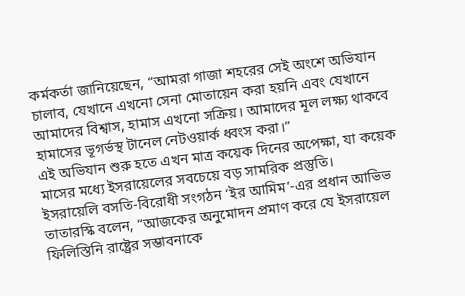কর্মকর্তা জানিয়েছেন, “আমরা গাজা শহরের সেই অংশে অভিযান চালাব, যেখানে এখনো সেনা মোতায়েন করা হয়নি এবং যেখানে আমাদের বিশ্বাস, হামাস এখনো সক্রিয়। আমাদের মূল লক্ষ্য থাকবে হামাসের ভূগর্ভস্থ টানেল নেটওয়ার্ক ধ্বংস করা।”
এই অভিযান শুরু হতে এখন মাত্র কয়েক দিনের অপেক্ষা, যা কয়েক মাসের মধ্যে ইসরায়েলের সবচেয়ে বড় সামরিক প্রস্তুতি।
ইসরায়েলি বসতি-বিরোধী সংগঠন ‘ইর আমিম’-এর প্রধান আভিভ তাতারস্কি বলেন, “আজকের অনুমোদন প্রমাণ করে যে ইসরায়েল ফিলিস্তিনি রাষ্ট্রের সম্ভাবনাকে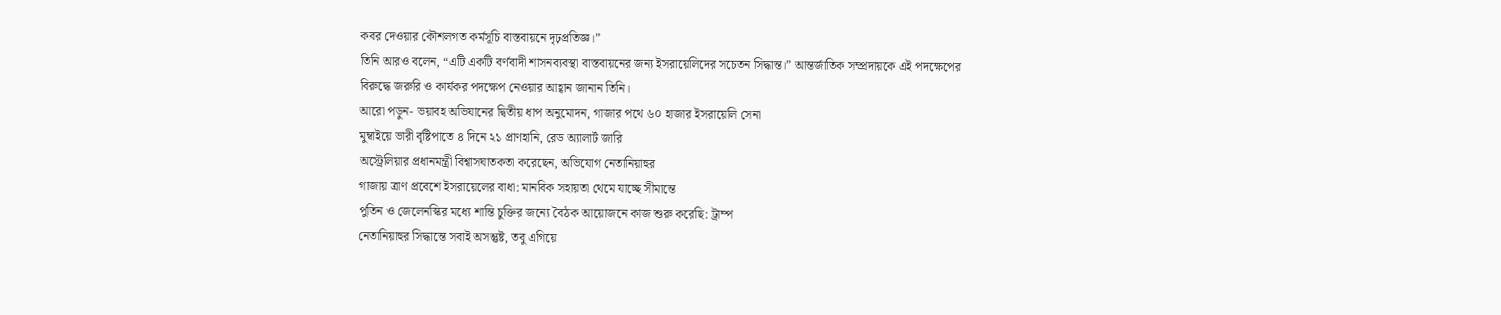কবর দেওয়ার কৌশলগত কর্মসূচি বাস্তবায়নে দৃঢ়প্রতিজ্ঞ।”
তিনি আরও বলেন, “এটি একটি বর্ণবাদী শাসনব্যবস্থা বাস্তবায়নের জন্য ইসরায়েলিদের সচেতন সিদ্ধান্ত।” আন্তর্জাতিক সম্প্রদায়কে এই পদক্ষেপের বিরুদ্ধে জরুরি ও কার্যকর পদক্ষেপ নেওয়ার আহ্বান জানান তিনি।
আরো পড়ুন- ভয়াবহ অভিযানের দ্বিতীয় ধাপ অনুমোদন, গাজার পথে ৬০ হাজার ইসরায়েলি সেনা
মুম্বাইয়ে ভারী বৃষ্টিপাতে ৪ দিনে ২১ প্রাণহানি, রেড অ্যালার্ট জারি
অস্ট্রেলিয়ার প্রধানমন্ত্রী বিশ্বাসঘাতকতা করেছেন, অভিযোগ নেতানিয়াহুর
গাজায় ত্রাণ প্রবেশে ইসরায়েলের বাধা: মানবিক সহায়তা থেমে যাচ্ছে সীমান্তে
পুতিন ও জেলেনস্কির মধ্যে শান্তি চুক্তির জন্যে বৈঠক আয়োজনে কাজ শুরু করেছি: ট্রাম্প
নেতানিয়াহুর সিদ্ধান্তে সবাই অসন্তুষ্ট, তবু এগিয়ে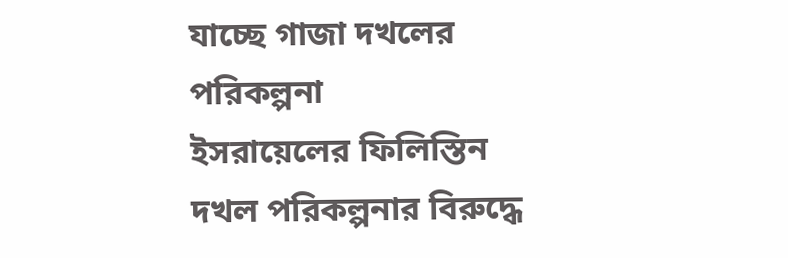যাচ্ছে গাজা দখলের পরিকল্পনা
ইসরায়েলের ফিলিস্তিন দখল পরিকল্পনার বিরুদ্ধে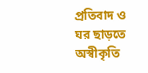প্রতিবাদ ও ঘর ছাড়তে অস্বীকৃতি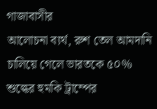গাজাবাসীর
আলোচনা ব্যর্থ, রুশ তেল আমদানি চালিয়ে গেলে ভারতকে ৫০% শুল্কের হুমকি ট্রাম্পের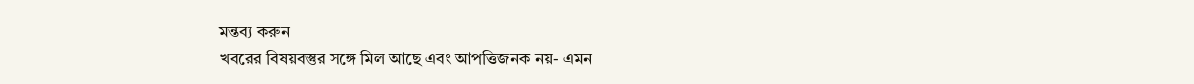মন্তব্য করুন
খবরের বিষয়বস্তুর সঙ্গে মিল আছে এবং আপত্তিজনক নয়- এমন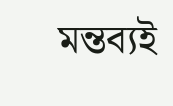মন্তব্যই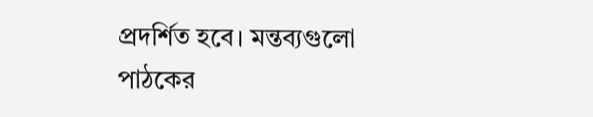প্রদর্শিত হবে। মন্তব্যগুলো পাঠকের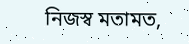নিজস্ব মতামত,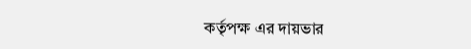কর্তৃপক্ষ এর দায়ভার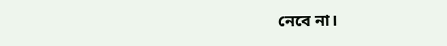নেবে না।